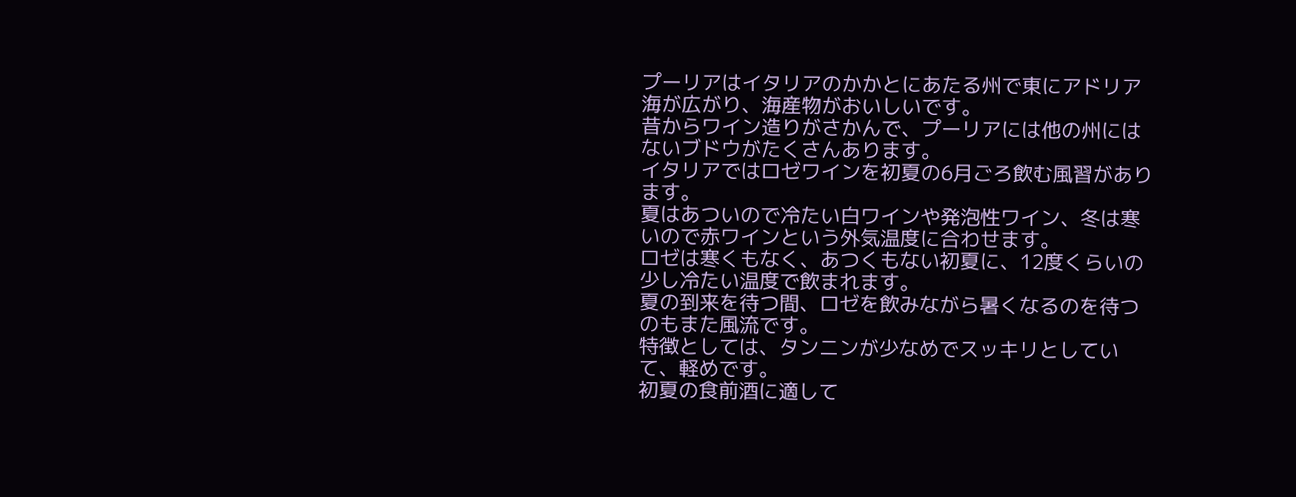プーリアはイタリアのかかとにあたる州で東にアドリア海が広がり、海産物がおいしいです。
昔からワイン造りがさかんで、プーリアには他の州にはないブドウがたくさんあります。
イタリアではロゼワインを初夏の6月ごろ飲む風習があります。
夏はあついので冷たい白ワインや発泡性ワイン、冬は寒いので赤ワインという外気温度に合わせます。
ロゼは寒くもなく、あつくもない初夏に、12度くらいの少し冷たい温度で飲まれます。
夏の到来を待つ間、ロゼを飲みながら暑くなるのを待つのもまた風流です。
特徴としては、タンニンが少なめでスッキリとしていて、軽めです。
初夏の食前酒に適して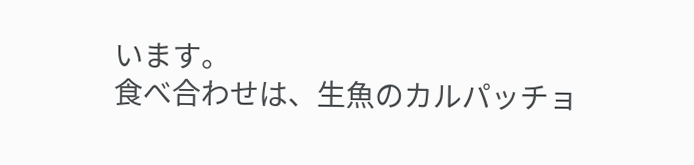います。
食べ合わせは、生魚のカルパッチョ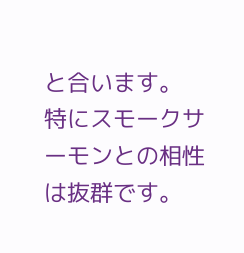と合います。
特にスモークサーモンとの相性は抜群です。